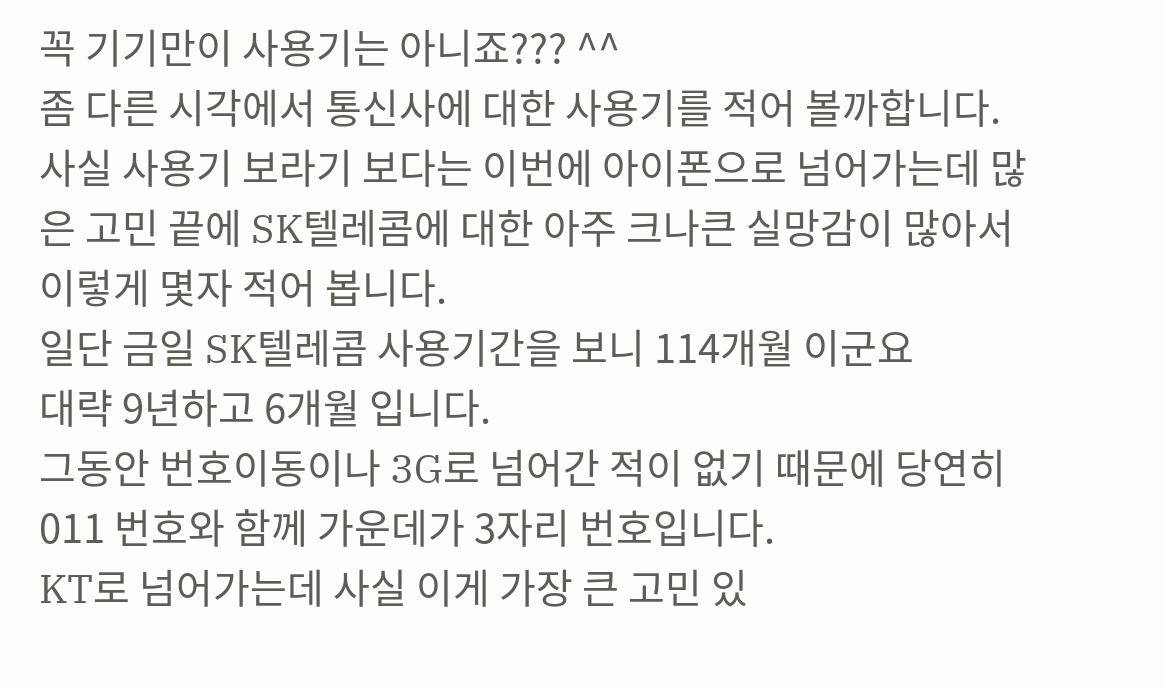꼭 기기만이 사용기는 아니죠??? ^^
좀 다른 시각에서 통신사에 대한 사용기를 적어 볼까합니다.
사실 사용기 보라기 보다는 이번에 아이폰으로 넘어가는데 많은 고민 끝에 SK텔레콤에 대한 아주 크나큰 실망감이 많아서 이렇게 몇자 적어 봅니다.
일단 금일 SK텔레콤 사용기간을 보니 114개월 이군요
대략 9년하고 6개월 입니다.
그동안 번호이동이나 3G로 넘어간 적이 없기 때문에 당연히 011 번호와 함께 가운데가 3자리 번호입니다.
KT로 넘어가는데 사실 이게 가장 큰 고민 있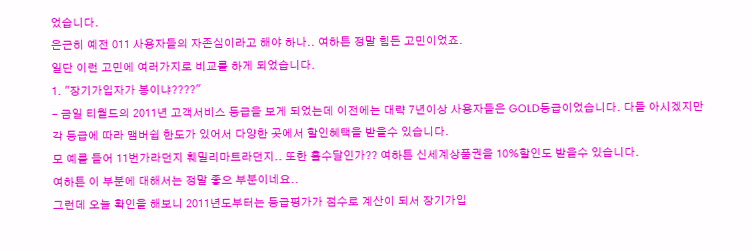었습니다.
은근히 예전 011 사용자들의 자존심이라고 해야 하나.. 여하튼 정말 힘든 고민이었죠.
일단 이런 고민에 여러가지로 비교를 하게 되었습니다.
1. "장기가입자가 봉이냐????"
- 금일 티월드의 2011년 고객서비스 등급을 보게 되었는데 이전에는 대략 7년이상 사용자들은 GOLD등급이었습니다. 다들 아시겠지만 각 등급에 따라 맴버쉽 한도가 있어서 다양한 곳에서 할인혜택을 받을수 있습니다.
모 예를 들어 11번가라던지 훼밀리마트라던지.. 또한 홀수달인가?? 여하튼 신세계상품권을 10%할인도 받을수 있습니다.
여하튼 이 부분에 대해서는 정말 좋으 부분이네요..
그런데 오늘 확인을 해보니 2011년도부터는 등급평가가 점수로 계산이 되서 장기가입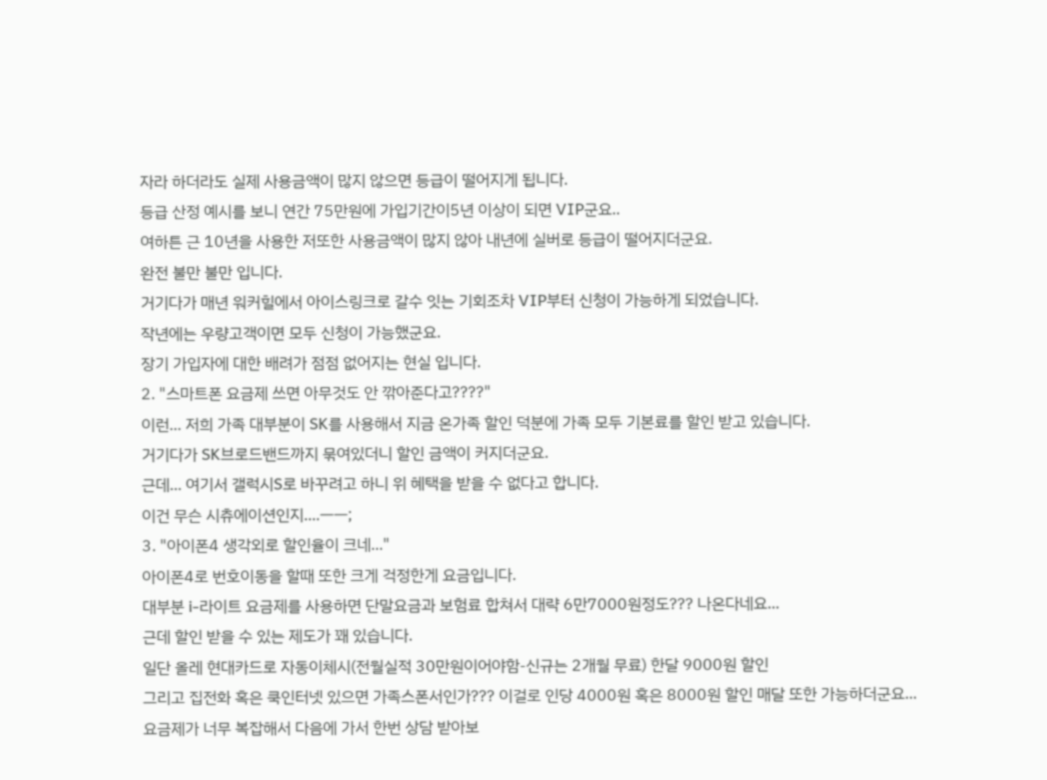자라 하더라도 실제 사용금액이 많지 않으면 등급이 떨어지게 됩니다.
등급 산정 예시를 보니 연간 75만원에 가입기간이5년 이상이 되면 VIP군요..
여하튼 근 10년을 사용한 저또한 사용금액이 많지 않아 내년에 실버로 등급이 떨어지더군요.
완전 불만 불만 입니다.
거기다가 매년 워커힐에서 아이스링크로 갈수 잇는 기회조차 VIP부터 신청이 가능하게 되었습니다.
작년에는 우량고객이면 모두 신청이 가능했군요.
장기 가입자에 대한 배려가 점점 없어지는 현실 입니다.
2. "스마트폰 요금제 쓰면 아무것도 안 깎아준다고????"
이런... 저희 가족 대부분이 SK를 사용해서 지금 온가족 할인 덕분에 가족 모두 기본료를 할인 받고 있습니다.
거기다가 SK브로드밴드까지 묶여있더니 할인 금액이 커지더군요.
근데... 여기서 갤럭시S로 바꾸려고 하니 위 혜택을 받을 수 없다고 합니다.
이건 무슨 시츄에이션인지....ㅡㅡ;
3. "아이폰4 생각외로 할인율이 크네..."
아이폰4로 번호이동을 할때 또한 크게 걱정한게 요금입니다.
대부분 i-라이트 요금제를 사용하면 단말요금과 보험료 합쳐서 대략 6만7000원정도??? 나온다네요...
근데 할인 받을 수 있는 제도가 꽤 있습니다.
일단 올레 현대카드로 자동이체시(전월실적 30만원이어야함-신규는 2개월 무료) 한달 9000원 할인
그리고 집전화 혹은 쿡인터넷 있으면 가족스폰서인가??? 이걸로 인당 4000원 혹은 8000원 할인 매달 또한 가능하더군요...
요금제가 너무 복잡해서 다음에 가서 한번 상담 받아보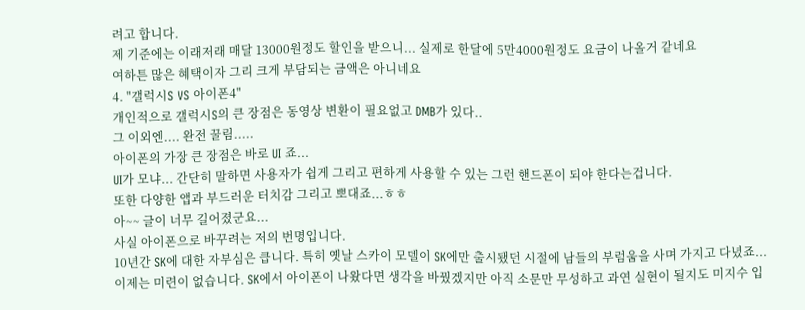려고 합니다.
제 기준에는 이래저래 매달 13000원정도 할인을 받으니... 실제로 한달에 5만4000원정도 요금이 나올거 같네요
여하튼 많은 혜택이자 그리 크게 부담되는 금액은 아니네요
4. "갤럭시S VS 아이폰4"
개인적으로 갤럭시S의 큰 장점은 동영상 변환이 필요없고 DMB가 있다..
그 이외엔.... 완전 꿀림.....
아이폰의 가장 큰 장점은 바로 UI 죠...
UI가 모냐... 간단히 말하면 사용자가 쉽게 그리고 편하게 사용할 수 있는 그런 핸드폰이 되야 한다는겁니다.
또한 다양한 앱과 부드러운 터치감 그리고 뽀대죠...ㅎㅎ
아~~ 글이 너무 길어졌군요...
사실 아이폰으로 바꾸려는 저의 번명입니다.
10년간 SK에 대한 자부심은 큽니다. 특히 옛날 스카이 모델이 SK에만 출시됐던 시절에 남들의 부럼움을 사며 가지고 다녔죠...
이제는 미련이 없습니다. SK에서 아이폰이 나왔다면 생각을 바꿨겠지만 아직 소문만 무성하고 과연 실현이 될지도 미지수 입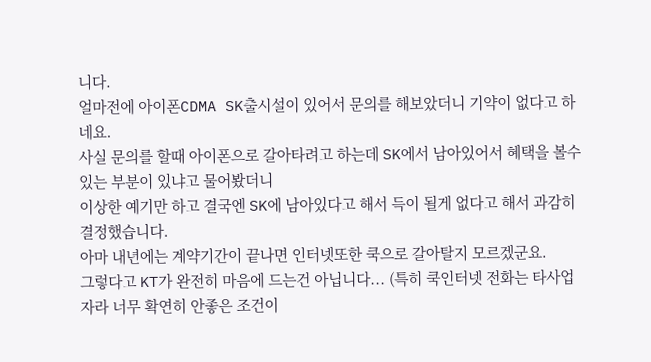니다.
얼마전에 아이폰CDMA SK출시설이 있어서 문의를 해보았더니 기약이 없다고 하네요.
사실 문의를 할때 아이폰으로 갈아타려고 하는데 SK에서 남아있어서 혜택을 볼수 있는 부분이 있냐고 물어봤더니
이상한 예기만 하고 결국엔 SK에 남아있다고 해서 득이 될게 없다고 해서 과감히 결정했습니다.
아마 내년에는 계약기간이 끝나면 인터넷또한 쿡으로 갈아탈지 모르겠군요.
그렇다고 KT가 완전히 마음에 드는건 아닙니다... (특히 쿡인터넷 전화는 타사업자라 너무 확연히 안좋은 조건이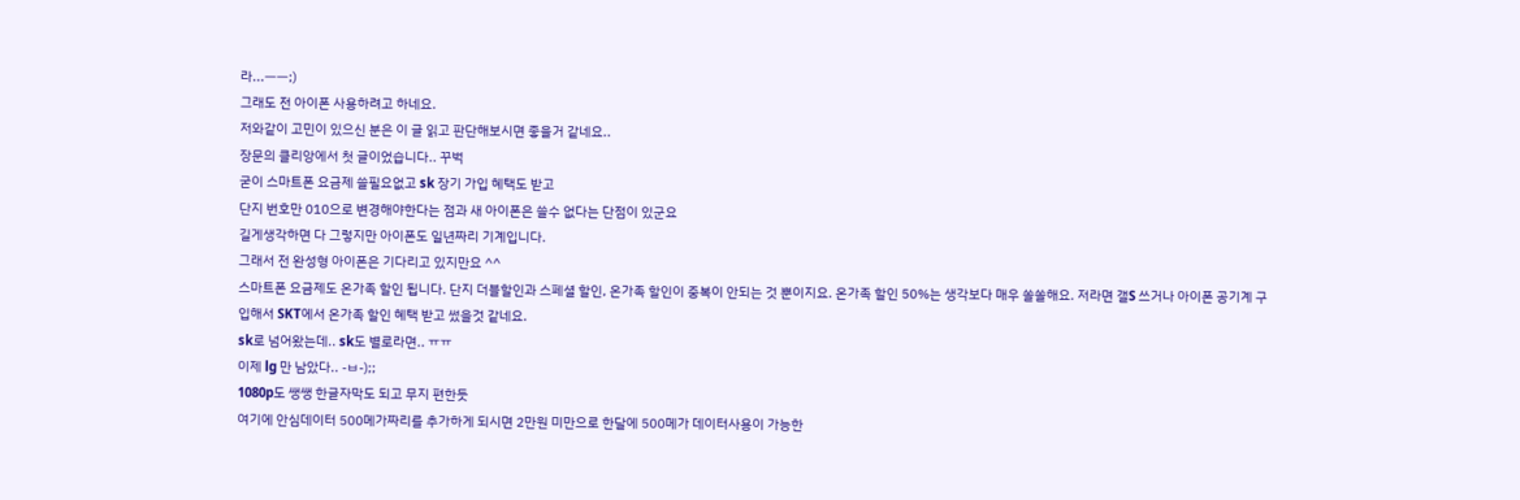라...ㅡㅡ;)
그래도 전 아이폰 사용하려고 하네요.
저와같이 고민이 있으신 분은 이 글 읽고 판단해보시면 좋을거 같네요..
장문의 클리앙에서 첫 글이었습니다.. 꾸벅
굳이 스마트폰 요금제 쓸필요없고 sk 장기 가입 혜택도 받고
단지 번호만 010으로 변경해야한다는 점과 새 아이폰은 쓸수 없다는 단점이 있군요
길게생각하면 다 그렇지만 아이폰도 일년짜리 기계입니다.
그래서 전 완성형 아이폰은 기다리고 있지만요 ^^
스마트폰 요금제도 온가족 할인 됩니다. 단지 더블할인과 스페셜 할인, 온가족 할인이 중복이 안되는 것 뿐이지요. 온가족 할인 50%는 생각보다 매우 쏠쏠해요. 저라면 갤S 쓰거나 아이폰 공기계 구입해서 SKT에서 온가족 할인 혜택 받고 썼을것 같네요.
sk로 넘어왔는데.. sk도 별로라면.. ㅠㅠ
이제 lg 만 남았다.. -ㅂ-);;
1080p도 쌩쌩 한글자막도 되고 무지 편한듯
여기에 안심데이터 500메가짜리를 추가하게 되시면 2만원 미만으로 한달에 500메가 데이터사용이 가능한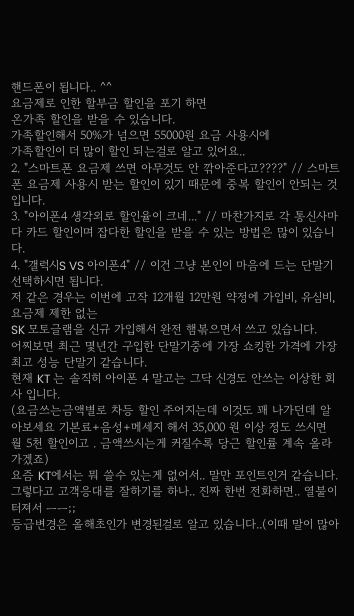핸드폰이 됩니다.. ^^
요금제로 인한 할부금 할인을 포기 하면
온가족 할인을 받을 수 있습니다.
가족할인해서 50%가 넘으면 55000원 요금 사용시에
가족할인이 더 많이 할인 되는걸로 알고 있어요..
2. "스마트폰 요금제 쓰면 아무것도 안 깎아준다고????" // 스마트폰 요금제 사용시 받는 할인이 있기 때문에 중복 할인이 안되는 것입니다.
3. "아이폰4 생각외로 할인율이 크네..." // 마찬가지로 각 통신사마다 카드 할인이며 잡다한 할인을 받을 수 있는 방법은 많이 있습니다.
4. "갤럭시S VS 아이폰4" // 이건 그냥 본인이 마음에 드는 단말기 선택하시면 됩니다.
저 같은 경우는 이번에 고작 12개월 12만원 약정에 가입비, 유심비, 요금제 제한 없는
SK 모토글램을 신규 가입해서 완전 햄볶으면서 쓰고 있습니다.
어찌보면 최근 몇년간 구입한 단말기중에 가장 쇼킹한 가격에 가장 최고 성능 단말기 같습니다.
현재 KT 는 솔직히 아이폰 4 말고는 그닥 신경도 안쓰는 이상한 회사 입니다.
(요금쓰는금액별로 차등 할인 주어지는데 이것도 꽤 나가던데 알아보세요 기본료+음성+메세지 해서 35,000 원 이상 정도 쓰시면 월 5천 할인이고 . 금액쓰시는게 커질수록 당근 할인률 계속 올라가겠죠)
요즘 KT에서는 뭐 쓸수 있는게 없어서.. 말만 포인트인거 같습니다. 그렇다고 고객응대를 잘하기를 하나.. 진짜 한번 전화하면.. 열불이 터져서 ㅡㅡ;;
등급변경은 올해초인가 변경된걸로 알고 있습니다..(이때 말이 많아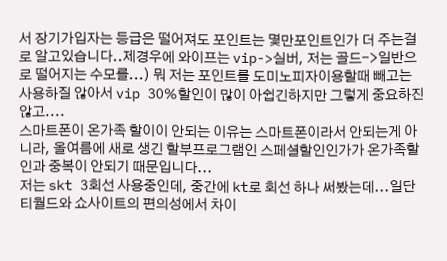서 장기가입자는 등급은 떨어져도 포인트는 몇만포인트인가 더 주는걸로 알고있습니다..제경우에 와이프는 vip->실버, 저는 골드->일반으로 떨어지는 수모를...) 뭐 저는 포인트를 도미노피자이용할때 빼고는 사용하질 않아서 vip 30%할인이 많이 아쉽긴하지만 그렇게 중요하진 않고....
스마트폰이 온가족 할이이 안되는 이유는 스마트폰이라서 안되는게 아니라, 올여름에 새로 생긴 할부프로그램인 스페셜할인인가가 온가족할인과 중복이 안되기 때문입니다...
저는 skt 3회선 사용중인데, 중간에 kt로 회선 하나 써봤는데...일단 티월드와 쇼사이트의 편의성에서 차이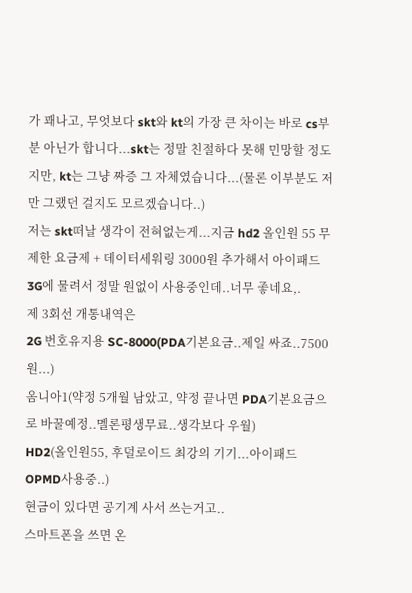가 꽤나고, 무엇보다 skt와 kt의 가장 큰 차이는 바로 cs부분 아닌가 합니다...skt는 정말 친절하다 못해 민망할 정도지만, kt는 그냥 짜증 그 자체였습니다...(물론 이부분도 저만 그랬던 걸지도 모르겠습니다..)
저는 skt떠날 생각이 전혀없는게...지금 hd2 올인원 55 무제한 요금제 + 데이터세워링 3000원 추가해서 아이패드3G에 물려서 정말 원없이 사용중인데..너무 좋네요,.
제 3회선 개통내역은
2G 번호유지용 SC-8000(PDA기본요금..제일 싸죠..7500원...)
옴니아1(약정 5개월 남았고, 약정 끝나면 PDA기본요금으로 바꿀예정..멜론평생무료..생각보다 우월)
HD2(올인원55, 후덜로이드 최강의 기기...아이패드 OPMD사용중..)
현금이 있다면 공기계 사서 쓰는거고..
스마트폰을 쓰면 온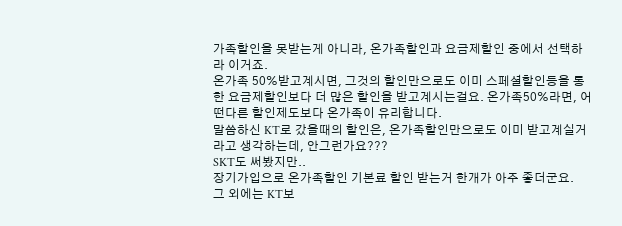가족할인을 못받는게 아니라, 온가족할인과 요금제할인 중에서 선택하라 이거죠.
온가족 50%받고계시면, 그것의 할인만으로도 이미 스페셜할인등을 통한 요금제할인보다 더 많은 할인을 받고계시는걸요. 온가족50%라면, 어떤다른 할인제도보다 온가족이 유리합니다.
말씀하신 KT로 갔을때의 할인은, 온가족할인만으로도 이미 받고계실거라고 생각하는데, 안그런가요???
SKT도 써봤지만..
장기가입으로 온가족할인 기본료 할인 받는거 한개가 아주 좋더군요.
그 외에는 KT보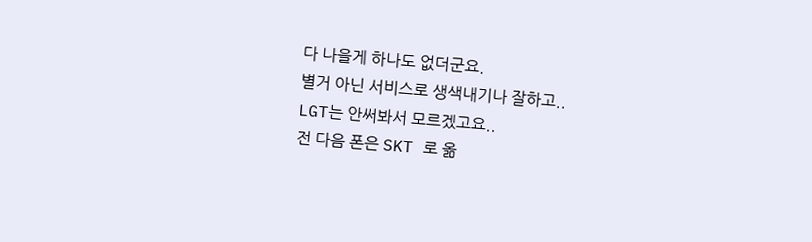다 나을게 하나도 없더군요.
별거 아닌 서비스로 생색내기나 잘하고..
LGT는 안써봐서 모르겠고요..
전 다음 폰은 SKT 로 옮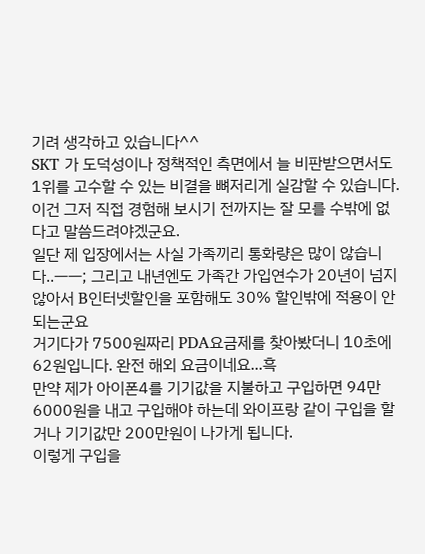기려 생각하고 있습니다^^
SKT 가 도덕성이나 정책적인 측면에서 늘 비판받으면서도 1위를 고수할 수 있는 비결을 뼈저리게 실감할 수 있습니다.
이건 그저 직접 경험해 보시기 전까지는 잘 모를 수밖에 없다고 말씀드려야겠군요.
일단 제 입장에서는 사실 가족끼리 통화량은 많이 않습니다..ㅡㅡ; 그리고 내년엔도 가족간 가입연수가 20년이 넘지 않아서 B인터넷할인을 포함해도 30% 할인밖에 적용이 안되는군요
거기다가 7500원짜리 PDA요금제를 찾아봤더니 10초에 62원입니다. 완전 해외 요금이네요...흑
만약 제가 아이폰4를 기기값을 지불하고 구입하면 94만6000원을 내고 구입해야 하는데 와이프랑 같이 구입을 할거나 기기값만 200만원이 나가게 됩니다.
이렇게 구입을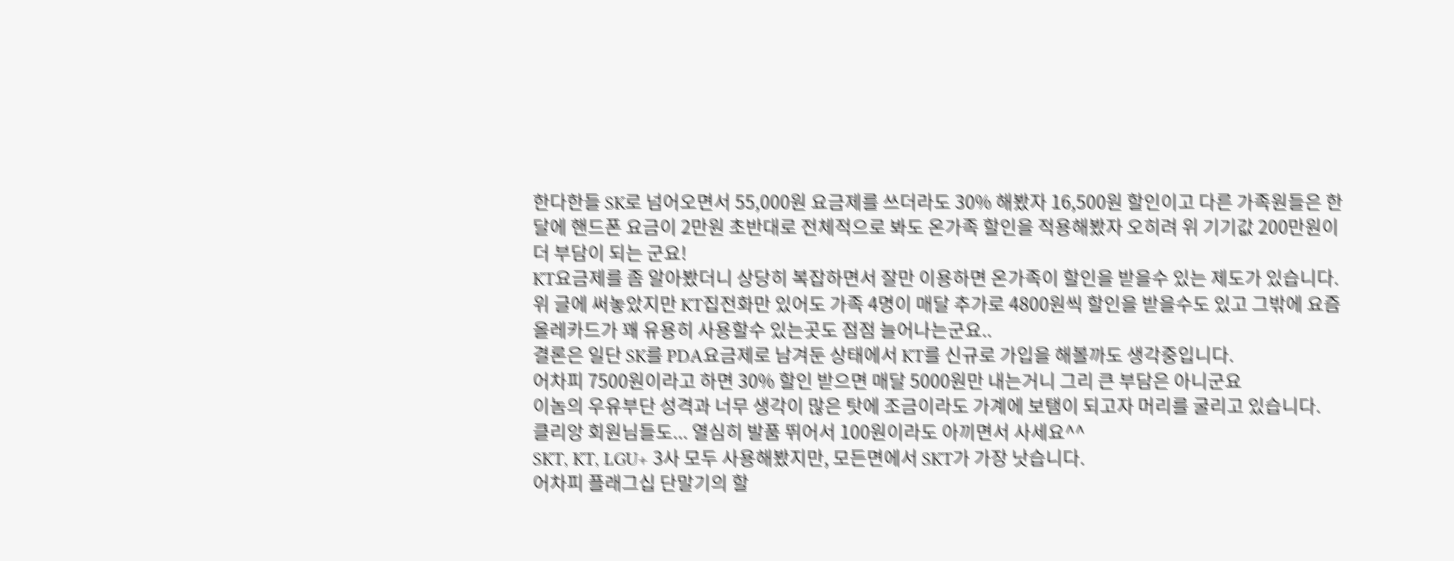한다한들 SK로 넘어오면서 55,000원 요금제를 쓰더라도 30% 해봤자 16,500원 할인이고 다른 가족원들은 한달에 핸드폰 요금이 2만원 초반대로 전체적으로 봐도 온가족 할인을 적용해봤자 오히려 위 기기값 200만원이 더 부담이 되는 군요!
KT요금제를 좀 알아봤더니 상당히 복잡하면서 잘만 이용하면 온가족이 할인을 받을수 있는 제도가 있습니다. 위 글에 써놓았지만 KT집전화만 있어도 가족 4명이 매달 추가로 4800원씩 할인을 받을수도 있고 그밖에 요즘 올레카드가 꽤 유용히 사용할수 있는곳도 점점 늘어나는군요..
결론은 일단 SK를 PDA요금제로 남겨둔 상태에서 KT를 신규로 가입을 해볼까도 생각중입니다.
어차피 7500원이라고 하면 30% 할인 받으면 매달 5000원만 내는거니 그리 큰 부담은 아니군요
이놈의 우유부단 성격과 너무 생각이 많은 탓에 조금이라도 가계에 보탬이 되고자 머리를 굴리고 있습니다.
클리앙 회원님들도... 열심히 발품 뛰어서 100원이라도 아끼면서 사세요^^
SKT, KT, LGU+ 3사 모두 사용해봤지만, 모든면에서 SKT가 가장 낫습니다.
어차피 플래그십 단말기의 할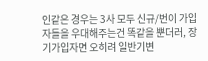인같은 경우는 3사 모두 신규/번이 가입자들을 우대해주는건 똑같을 뿐더러, 장기가입자면 오히려 일반기변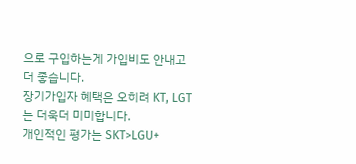으로 구입하는게 가입비도 안내고 더 좋습니다.
장기가입자 혜택은 오히려 KT, LGT는 더욱더 미미합니다.
개인적인 평가는 SKT>LGU+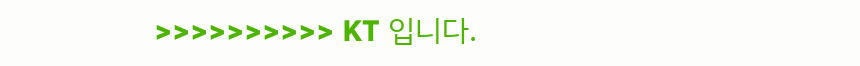>>>>>>>>>> KT 입니다.